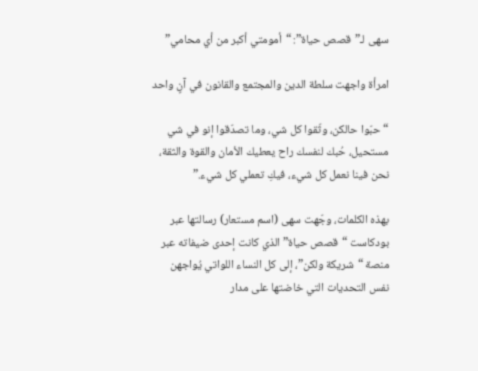سهى لـ”قصص حياة”: “أمومتي أكبر من أي محامي”

امرأة واجهت سلطة الدين والمجتمع والقانون في آنٍ واحد

“حبّوا حالكن، وثّقوا كل شي، وما تصدّقوا إنو في شي مستحيل، حُبك لنفسك راح يعطيك الأمان والقوة والثقة، نحن فينا نعمل كل شيء، فيكِ تعملي كل شيء.”

بهذه الكلمات، وجّهت سهى (اسم مستعار) رسالتها عبر بودكاست “قصص حياة” الذي كانت إحدى ضيفاته عبر منصة “شريكة ولكن”، إلى كل النساء اللواتي يُواجهن نفس التحديات التي خاضتها على مدار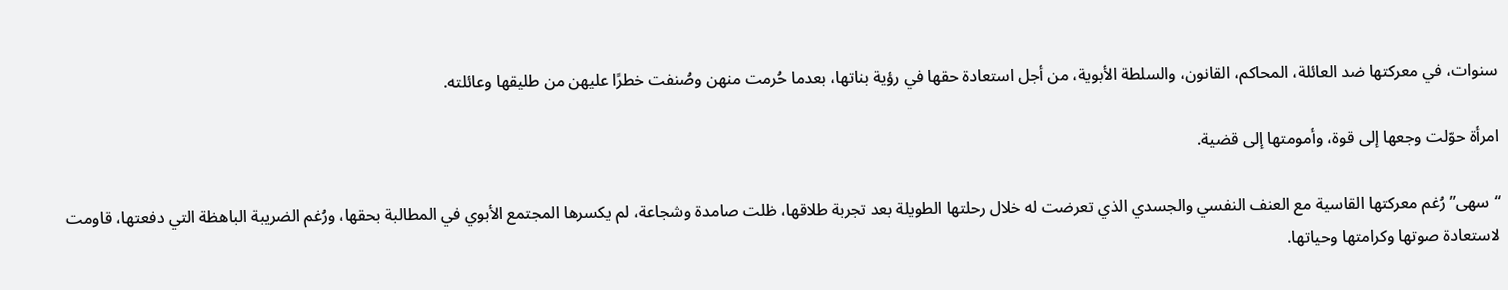سنوات، في معركتها ضد العائلة، المحاكم، القانون، والسلطة الأبوية، من أجل استعادة حقها في رؤية بناتها، بعدما حُرمت منهن وصُنفت خطرًا عليهن من طليقها وعائلته.

امرأة حوّلت وجعها إلى قوة، وأمومتها إلى قضية.

“سهى” رُغم معركتها القاسية مع العنف النفسي والجسدي الذي تعرضت له خلال رحلتها الطويلة بعد تجربة طلاقها، ظلت صامدة وشجاعة، لم يكسرها المجتمع الأبوي في المطالبة بحقها، ورُغم الضريبة الباهظة التي دفعتها، قاومت لاستعادة صوتها وكرامتها وحياتها.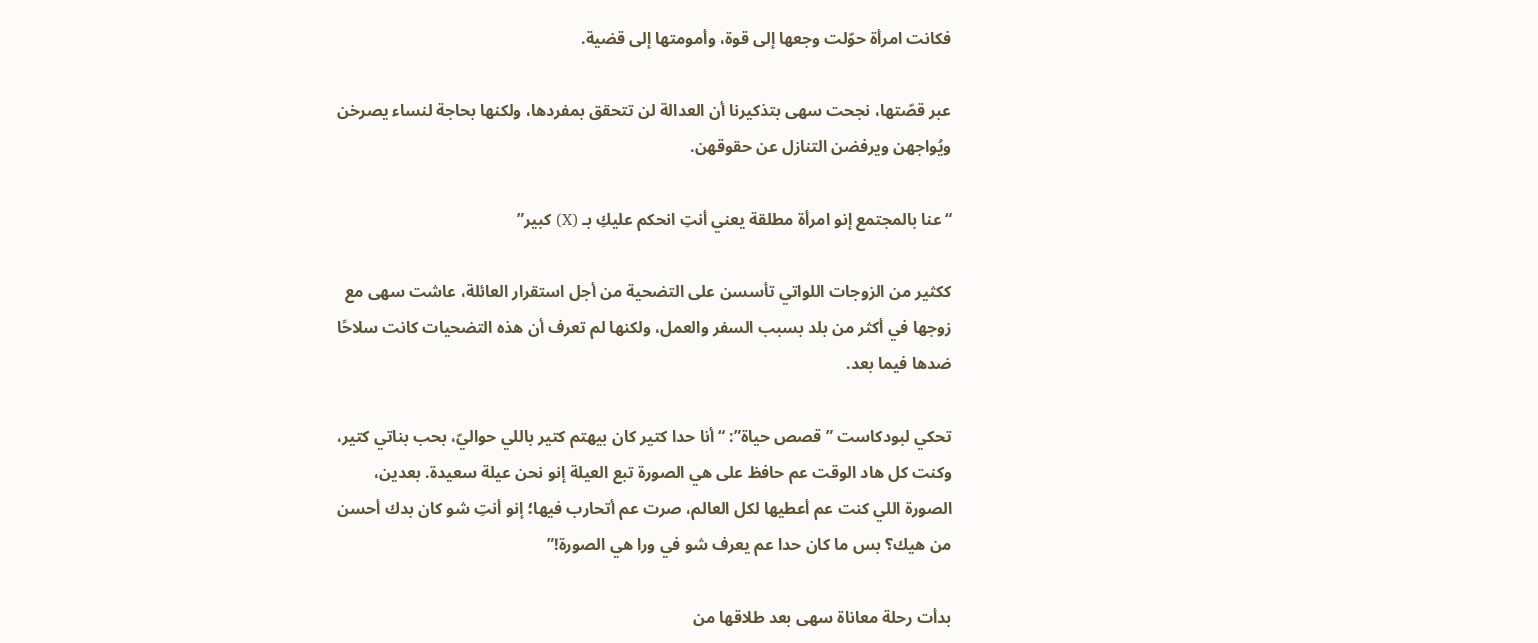فكانت امرأة حوّلت وجعها إلى قوة، وأمومتها إلى قضية.

عبر قصّتها، نجحت سهى بتذكيرنا أن العدالة لن تتحقق بمفردها، ولكنها بحاجة لنساء يصرخن ويُواجهن ويرفضن التنازل عن حقوقهن.

“عنا بالمجتمع إنو امرأة مطلقة يعني أنتِ انحكم عليكِ بـ (X) كبير”

ككثير من الزوجات اللواتي تأسسن على التضحية من أجل استقرار العائلة، عاشت سهى مع زوجها في أكثر من بلد بسبب السفر والعمل، ولكنها لم تعرف أن هذه التضحيات كانت سلاحًا ضدها فيما بعد.

تحكي لبودكاست ” قصص حياة”: “أنا حدا كتير كان بيهتم كتير باللي حواليّ، بحب بناتي كتير، وكنت كل هاد الوقت عم حافظ على هي الصورة تبع العيلة إنو نحن عيلة سعيدة. بعدين، الصورة اللي كنت عم أعطيها لكل العالم، صرت عم أتحارب فيها؛ إنو أنتِ شو كان بدك أحسن من هيك؟ بس ما كان حدا عم يعرف شو في ورا هي الصورة!”

بدأت رحلة معاناة سهى بعد طلاقها من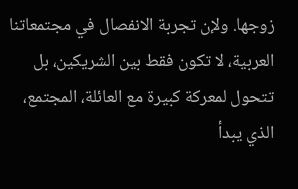زوجها. ولإن تجربة الانفصال في مجتمعاتنا العربية، لا تكون فقط بين الشريكين، بل تتحول لمعركة كبيرة مع العائلة، المجتمع، الذي يبدأ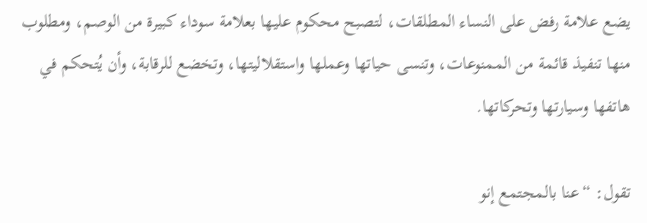يضع علامة رفض على النساء المطلقات، لتصبح محكوم عليها بعلامة سوداء كبيرة من الوصم، ومطلوب منها تنفيذ قائمة من الممنوعات، وتنسى حياتها وعملها واستقلاليتها، وتخضع للرقابة، وأن يُتحكم في هاتفها وسيارتها وتحركاتها.

تقول: “عنا بالمجتمع إنو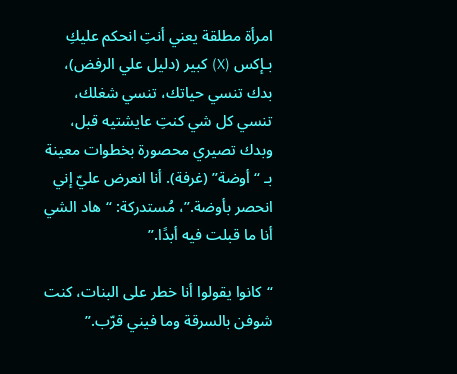امرأة مطلقة يعني أنتِ انحكم عليكِ بـإكس (X) كبير (دليل علي الرفض)، بدك تنسي حياتك، تنسي شغلك، تنسي كل شي كنتِ عايشتيه قبل، وبدك تصيري محصورة بخطوات معينة بـ “أوضة” (غرفة). أنا انعرض عليّ إني انحصر بأوضة.”، مُستدركة: “هاد الشي أنا ما قبلت فيه أبدًا.”

“كانوا يقولوا أنا خطر على البنات، كنت شوفن بالسرقة وما فيني قرّب.”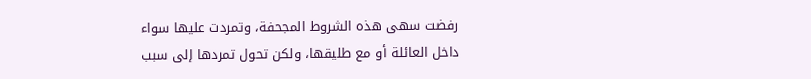رفضت سهى هذه الشروط المجحفة، وتمردت عليها سواء داخل العائلة أو مع طليقها، ولكن تحول تمردها إلى سبب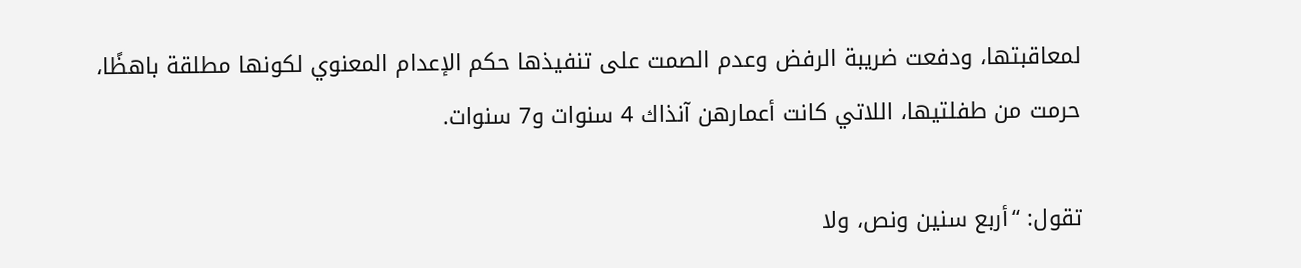لمعاقبتها، ودفعت ضريبة الرفض وعدم الصمت على تنفيذها حكم الإعدام المعنوي لكونها مطلقة باهظًا، حرمت من طفلتيها، اللاتي كانت أعمارهن آنذاك 4 سنوات و7 سنوات.

تقول: “أربع سنين ونص، ولا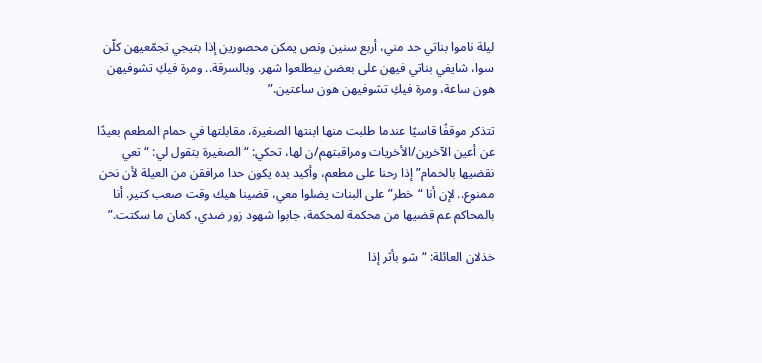ليلة ناموا بناتي حد مني، أربع سنين ونص يمكن محصورين إذا بتيجي تجمّعيهن كلّن سوا، شايفي بناتي فيهن على بعضن بيطلعوا شهر. وبالسرقة.. ومرة فيكِ تشوفيهن هون ساعة، ومرة فيكِ تشوفيهن هون ساعتين.”

تتذكر موقفًا قاسيًا عندما طلبت منها ابنتها الصغيرة، مقابلتها في حمام المطعم بعيدًا عن أعين الآخرين/الأخريات ومراقبتهم/ن لها، تحكي: “الصغيرة بتقول لي: “تعي نقضيها بالحمام” إذا رحنا على مطعم، وأكيد بده يكون حدا مرافقن من العيلة لأن نحن ممنوع.. لإن أنا “خطر” على البنات يضلوا معي، قضينا هيك وقت صعب كتير. أنا بالمحاكم عم قضيها من محكمة لمحكمة، جابوا شهود زور ضدي، كمان ما سكتت.”

خذلان العائلة: “شو بأثر إذا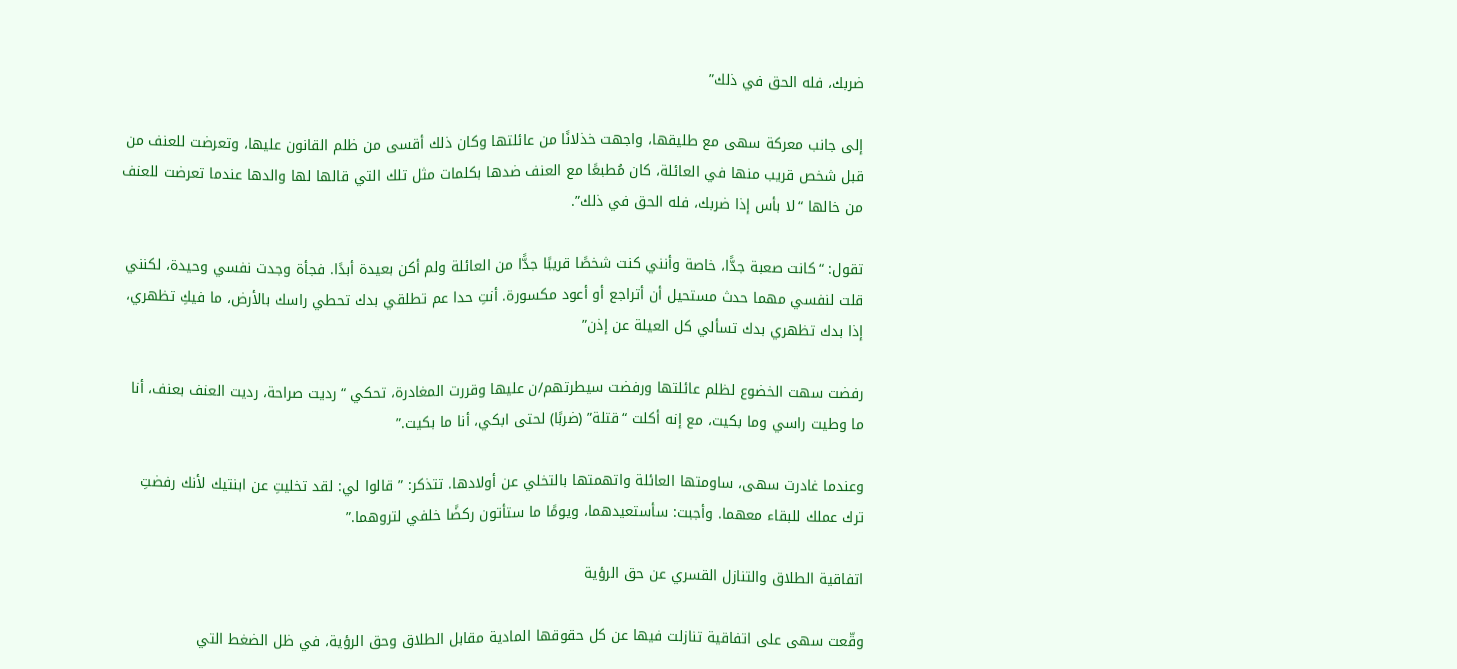ضربك، فله الحق في ذلك”

إلى جانب معركة سهى مع طليقها، واجهت خذلانًا من عائلتها وكان ذلك أقسى من ظلم القانون عليها، وتعرضت للعنف من قبل شخص قريب منها في العائلة، كان مُطبعًا مع العنف ضدها بكلمات مثل تلك التي قالها لها والدها عندما تعرضت للعنف من خالها “لا بأس إذا ضربك، فله الحق في ذلك”.

تقول: “كانت صعبة جدًّا، خاصة وأنني كنت شخصًا قريبًا جدًّا من العائلة ولم أكن بعيدة أبدًا. فجأة وجدت نفسي وحيدة، لكنني قلت لنفسي مهما حدث مستحيل أن أتراجع أو أعود مكسورة. أنتِ حدا عم تطلقي بدك تحطي راسك بالأرض، ما فيكِ تظهري، إذا بدك تظهري بدك تسألي كل العيلة عن إذن”

رفضت سهت الخضوع لظلم عائلتها ورفضت سيطرتهم/ن عليها وقررت المغادرة، تحكي “رديت صراحة، رديت العنف بعنف، أنا ما وطيت راسي وما بكيت، مع إنه أكلت “قتلة” (ضربًا) لحتى ابكي، أنا ما بكيت.”

وعندما غادرت سهى، ساومتها العائلة واتهمتها بالتخلي عن أولادها. تتذكر: ” قالوا لي: لقد تخليتِ عن ابنتيك لأنك رفضتِ ترك عملك للبقاء معهما. وأجبت: سأستعيدهما، ويومًا ما ستأتون ركضًا خلفي لتروهما.”

اتفاقية الطلاق والتنازل القسري عن حق الرؤية

وقّعت سهى على اتفاقية تنازلت فيها عن كل حقوقها المادية مقابل الطلاق وحق الرؤية، في ظل الضغط التي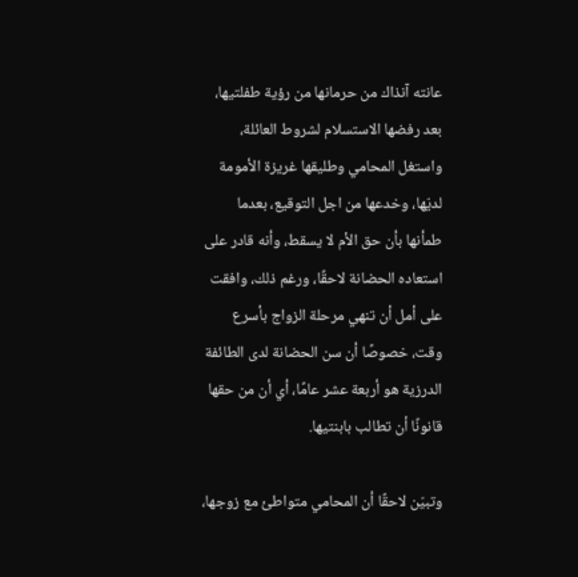عانته آنذاك من حرمانها من رؤية طفلتيها، بعد رفضها الاستسلام لشروط العائلة، واستغل المحامي وطليقها غريزة الأمومة لديّها، وخدعها من اجل التوقيع، بعدما طمأنها بأن حق الأم لا يسقط، وأنه قادر على استعاده الحضانة لاحقًا، ورغم ذلك، وافقت على أمل أن تنهي مرحلة الزواج بأسرع وقت، خصوصًا أن سن الحضانة لدى الطائفة الدرزية هو أربعة عشر عامًا، أي أن من حقها قانونًا أن تطالب بابنتيها.

وتبيّن لاحقًا أن المحامي متواطئ مع زوجها،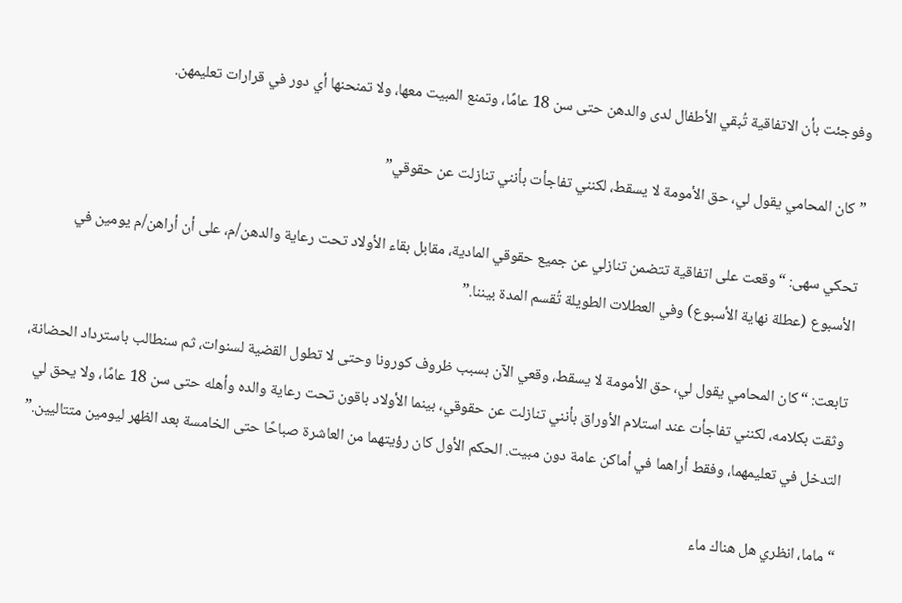وفوجئت بأن الاتفاقية تُبقي الأطفال لدى والدهن حتى سن 18 عامًا، وتمنع المبيت معها، ولا تمنحنها أي دور في قرارات تعليمهن.

” كان المحامي يقول لي، حق الأمومة لا يسقط، لكنني تفاجأت بأنني تنازلت عن حقوقي”

تحكي سهى: “وقعت على اتفاقية تتضمن تنازلي عن جميع حقوقي المادية، مقابل بقاء الأولاد تحت رعاية والدهن/م، على أن أراهن/م يومين في الأسبوع (عطلة نهاية الأسبوع) وفي العطلات الطويلة تُقسم المدة بيننا.”

تابعت: “كان المحامي يقول لي، حق الأمومة لا يسقط، وقعي الآن بسبب ظروف كورونا وحتى لا تطول القضية لسنوات، ثم سنطالب باسترداد الحضانة، وثقت بكلامه، لكنني تفاجأت عند استلام الأوراق بأنني تنازلت عن حقوقي، بينما الأولاد باقون تحت رعاية والده وأهله حتى سن 18 عامًا، ولا يحق لي التدخل في تعليمهما، وفقط أراهما في أماكن عامة دون مبيت. الحكم الأول كان رؤيتهما من العاشرة صباحًا حتى الخامسة بعد الظهر ليومين متتاليين.”

“ماما، انظري هل هناك ماء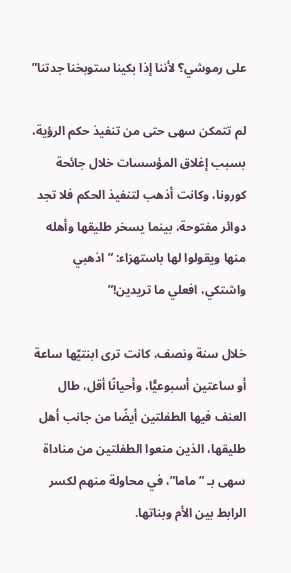على رموشي؟ لأننا إذا بكينا ستوبخنا جدتنا”

لم تتمكن سهى حتى من تنفيذ حكم الرؤية، بسبب إغلاق المؤسسات خلال جائحة كورونا، وكانت أذهب لتنفيذ الحكم فلا تجد دوائر مفتوحة، بينما يسخر طليقها وأهله منها ويقولوا لها باستهزاء: ” اذهبي واشتكي، افعلي ما تريدين!”

خلال سنة ونصف، كانت ترى ابنتيّها ساعة أو ساعتين أسبوعيًّا، وأحيانًا أقل، طال العنف فيها الطفلتين أيضًا من جانب أهل طليقها، الذين منعوا الطفلتين من مناداة سهى بـ ” ماما”، في محاولة منهم لكسر الرابط بين الأم وبناتها.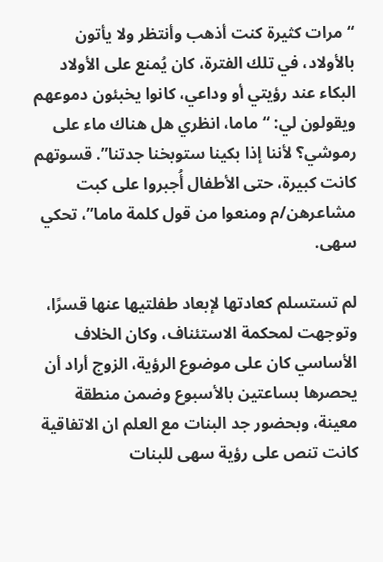“مرات كثيرة كنت أذهب وأنتظر ولا يأتون بالأولاد، في تلك الفترة، كان يُمنع على الأولاد البكاء عند رؤيتي أو وداعي، كانوا يخبئون دموعهم ويقولون لي: “ماما، انظري هل هناك ماء على رموشي؟ لأننا إذا بكينا ستوبخنا جدتنا”. قسوتهم كانت كبيرة، حتى الأطفال أُجبروا على كبت مشاعرهن/م ومنعوا من قول كلمة ماما”، تحكي سهى.

لم تستسلم كعادتها لإبعاد طفلتيها عنها قسرًا، وتوجهت لمحكمة الاستئناف، وكان الخلاف الأساسي كان على موضوع الرؤية، الزوج أراد أن يحصرها بساعتين بالأسبوع وضمن منطقة معينة، وبحضور جد البنات مع العلم ان الاتفاقية كانت تنص على رؤية سهى للبنات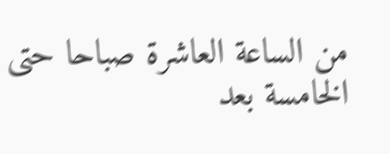من الساعة العاشرة صباحا حتى الخامسة بعد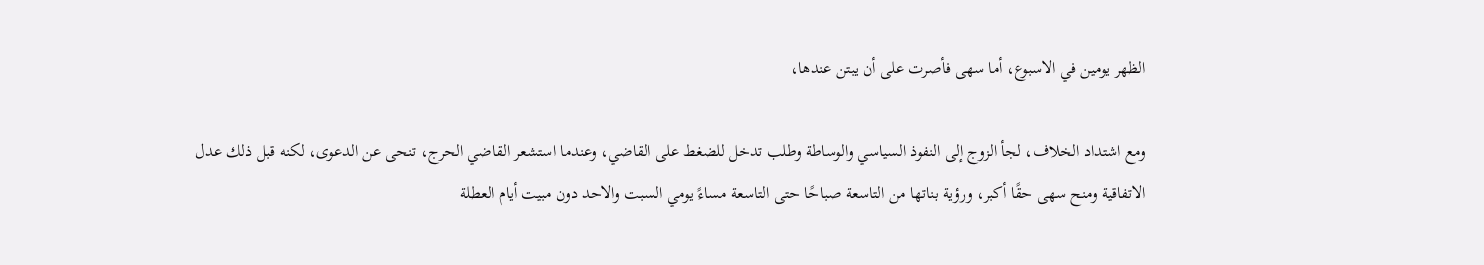الظهر يومين في الاسبوع، أما سهى فأصرت على أن يبتن عندها،

ومع اشتداد الخلاف، لجأ الزوج إلى النفوذ السياسي والوساطة وطلب تدخل للضغط على القاضي، وعندما استشعر القاضي الحرج، تنحى عن الدعوى، لكنه قبل ذلك عدل الاتفاقية ومنح سهى حقًا أكبر، ورؤية بناتها من التاسعة صباحًا حتى التاسعة مساءً يومي السبت والاحد دون مبيت أيام العطلة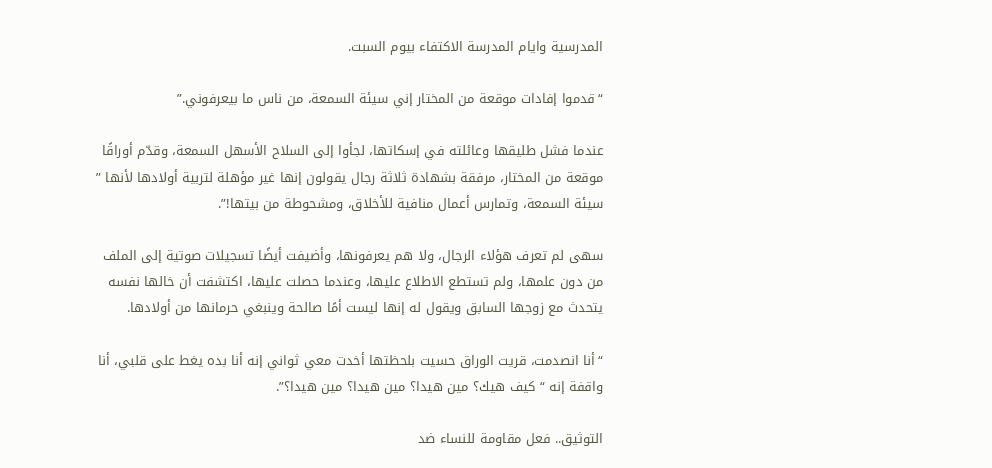المدرسية وايام المدرسة الاكتفاء بيوم السبت.

“قدموا إفادات موقعة من المختار إني سيئة السمعة، من ناس ما بيعرفوني.”

عندما فشل طليقها وعائلته في إسكاتها، لجأوا إلى السلاح الأسهل السمعة، وقدّم أوراقًا موقعة من المختار، مرفقة بشهادة ثلاثة رجال يقولون إنها غير مؤهلة لتربية أولادها لأنها ” سيئة السمعة، وتمارس أعمال منافية للأخلاق، ومشحوطة من بيتها!”.

سهى لم تعرف هؤلاء الرجال، ولا هم يعرفونها، وأضيفت أيضًا تسجيلات صوتية إلى الملف من دون علمها، ولم تستطع الاطلاع عليها، وعندما حصلت عليها، اكتشفت أن خالها نفسه يتحدث مع زوجها السابق ويقول له إنها ليست أمًا صالحة وينبغي حرمانها من أولادها.

“أنا انصدمت، قريت الوراق حسيت بلحظتها أخدت معي ثواني إنه أنا بده يغط على قلبي، أنا واقفة إنه “كيف هيك؟ مين هيدا؟ مين هيدا؟ مين هيدا؟”.

التوثيق.. فعل مقاومة للنساء ضد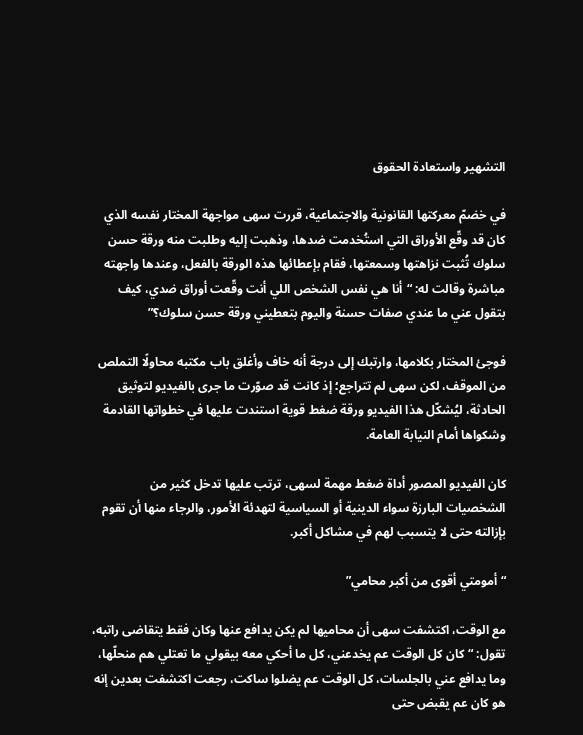التشهير واستعادة الحقوق

في خضمّ معركتها القانونية والاجتماعية، قررت سهى مواجهة المختار نفسه الذي كان قد وقّع الأوراق التي استُخدمت ضدها، وذهبت إليه وطلبت منه ورقة حسن سلوك تُثبت نزاهتها وسمعتها، فقام بإعطائها هذه الورقة بالفعل، وعندها واجهته مباشرة وقالت له: “أنا هي نفس الشخص اللي أنت وقّعت أوراق ضدي، كيف بتقول عني ما عندي صفات حسنة واليوم بتعطيني ورقة حسن سلوك؟”

فوجئ المختار بكلامها، وارتبك إلى درجة أنه خاف وأغلق باب مكتبه محاولًا التملص من الموقف، لكن سهى لم تتراجع؛ إذ كانت قد صوّرت ما جرى بالفيديو لتوثيق الحادثة، ليُشكّل هذا الفيديو ورقة ضغط قوية استندت عليها في خطواتها القادمة وشكواها أمام النيابة العامة.

كان الفيديو المصور أداة ضغط مهمة لسهى، ترتب عليها تدخل كثير من الشخصيات البارزة سواء الدينية أو السياسية لتهدئة الأمور، والرجاء منها أن تقوم بإزالته حتى لا يتسبب لهم في مشاكل أكبر.

“أمومتي أقوى من أكبر محامي”

مع الوقت، اكتشفت سهى أن محاميها لم يكن يدافع عنها وكان فقط يتقاضى راتبه، تقول: “كان كل الوقت عم يخدعني، كل ما أحكي معه بيقولي ما تعتلي هم منحلّها، وما يدافع عني بالجلسات، كل الوقت عم يضلوا ساكت، رجعت اكتشفت بعدين إنه هو كان عم يقبض حتى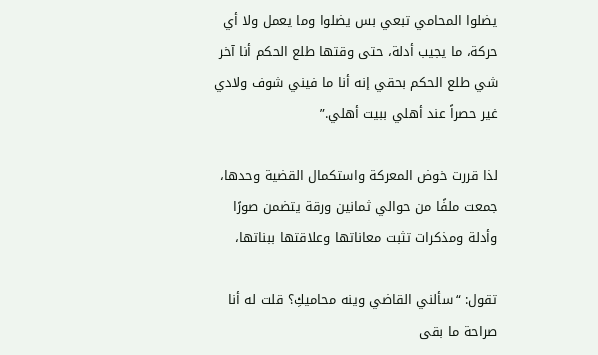يضلوا المحامي تبعي بس يضلوا وما يعمل ولا أي حركة، ما يجيب أدلة، حتى وقتها طلع الحكم أنا آخر شي طلع الحكم بحقي إنه أنا ما فيني شوف ولادي غير حصراً عند أهلي ببيت أهلي.”

لذا قررت خوض المعركة واستكمال القضية وحدها، جمعت ملفًا من حوالي ثمانين ورقة يتضمن صورًا وأدلة ومذكرات تثبت معاناتها وعلاقتها ببناتها،

تقول: “سألني القاضي وينه محاميكِ؟ قلت له أنا صراحة ما بقى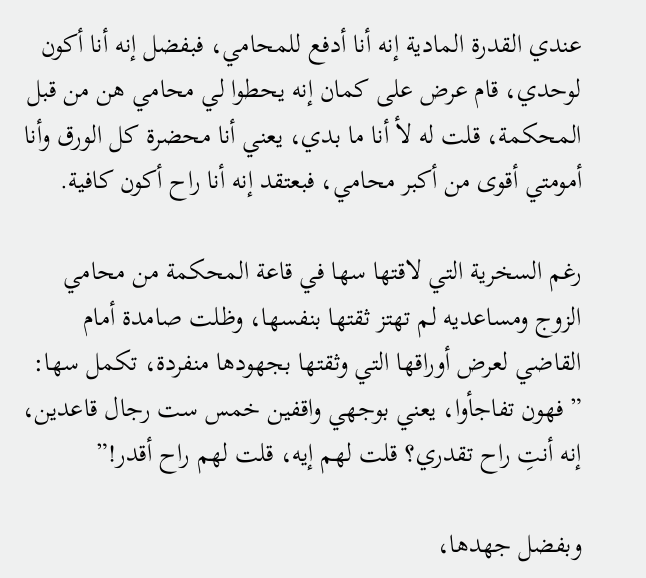عندي القدرة المادية إنه أنا أدفع للمحامي، فبفضل إنه أنا أكون لوحدي، قام عرض على كمان إنه يحطوا لي محامي هن من قبل المحكمة، قلت له لأ أنا ما بدي، يعني أنا محضرة كل الورق وأنا أمومتي أقوى من أكبر محامي، فبعتقد إنه أنا راح أكون كافية.

رغم السخرية التي لاقتها سها في قاعة المحكمة من محامي الزوج ومساعديه لم تهتز ثقتها بنفسها، وظلت صامدة أمام القاضي لعرض أوراقها التي وثقتها بجهودها منفردة، تكمل سها: ” فهون تفاجأوا، يعني بوجهي واقفين خمس ست رجال قاعدين، إنه أنتِ راح تقدري؟ قلت لهم إيه، قلت لهم راح أقدر!”

وبفضل جهدها،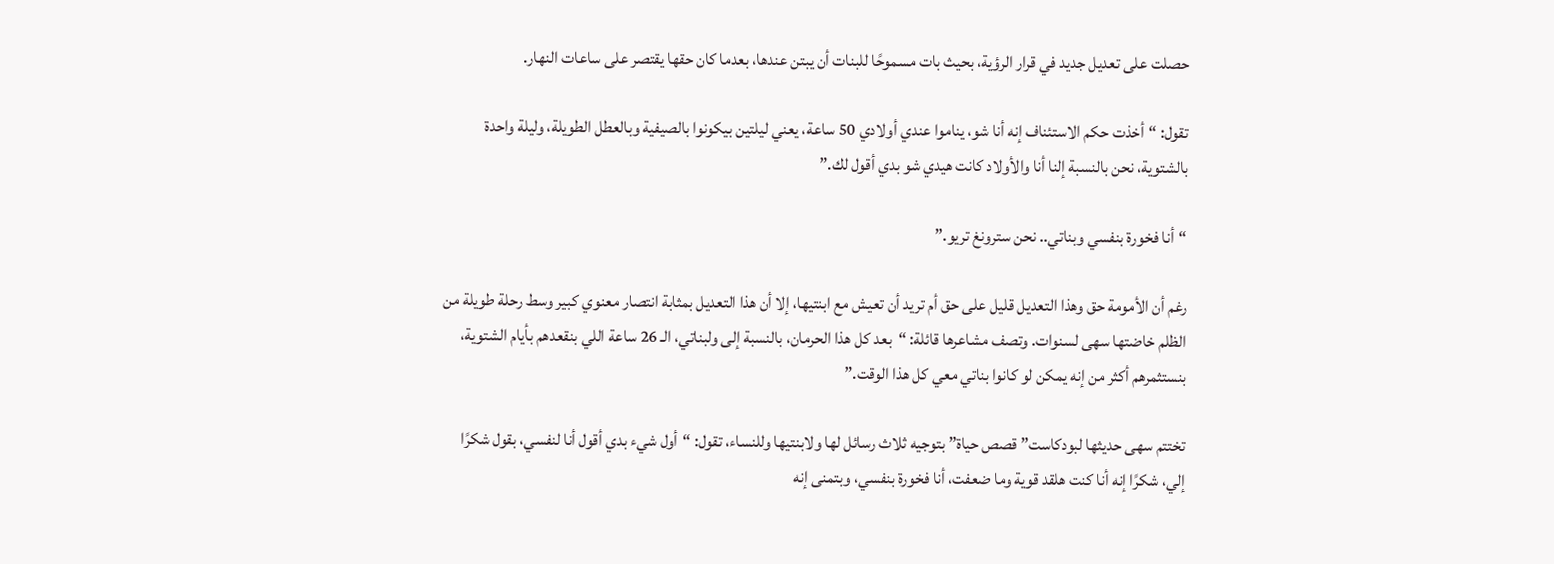حصلت على تعديل جديد في قرار الرؤية، بحيث بات مسموحًا للبنات أن يبتن عندها، بعدما كان حقها يقتصر على ساعات النهار.

تقول: “أخذت حكم الاستئناف إنه أنا شو، يناموا عندي أولادي 50 ساعة، يعني ليلتين بيكونوا بالصيفية وبالعطل الطويلة، وليلة واحدة بالشتوية، نحن بالنسبة إلنا أنا والأولاد كانت هيدي شو بدي أقول لك.”

“أنا فخورة بنفسي وبناتي.. نحن سترونغ تريو.”

رغم أن الأمومة حق وهذا التعديل قليل على حق أم تريد أن تعيش مع ابنتيها، إلا أن هذا التعديل بمثابة انتصار معنوي كبير وسط رحلة طويلة من الظلم خاضتها سهى لسنوات. وتصف مشاعرها قائلة: “بعد كل هذا الحرمان، بالنسبة إلى ولبناتي، الـ 26 ساعة اللي بنقعدهم بأيام الشتوية، بنستثمرهم أكثر من إنه يمكن لو كانوا بناتي معي كل هذا الوقت.”

تختتم سهى حديثها لبودكاست” قصص حياة” بتوجيه ثلاث رسائل لها ولابنتيها وللنساء، تقول: “أول شيء بدي أقول أنا لنفسي، بقول شكرًا إلي، شكرًا إنه أنا كنت هلقد قوية وما ضعفت، أنا فخورة بنفسي، وبتمنى إنه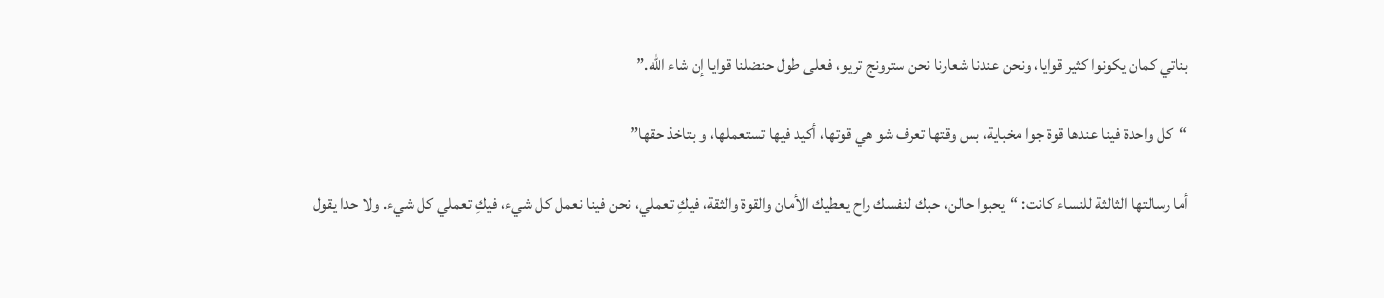بناتي كمان يكونوا كثير قوايا، ونحن عندنا شعارنا نحن سترونج تريو، فعلى طول حنضلنا قوايا إن شاء الله.”

“كل واحدة فينا عندها قوة جوا مخباية، بس وقتها تعرف شو هي قوتها، أكيد فيها تستعملها، و بتاخذ حقها”

أما رسالتها الثالثة للنساء كانت: “يحبوا حالن، حبك لنفسك راح يعطيك الأمان والقوة والثقة، فيكِ تعملي، نحن فينا نعمل كل شيء، فيكِ تعملي كل شيء. ولا حدا يقول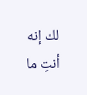لك إنه أنتِ ما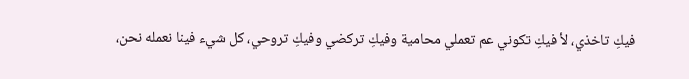فيكِ تاخذي، لأ فيكِ تكوني عم تعملي محامية وفيكِ تركضي وفيكِ تروحي، كل شيء فينا نعمله نحن،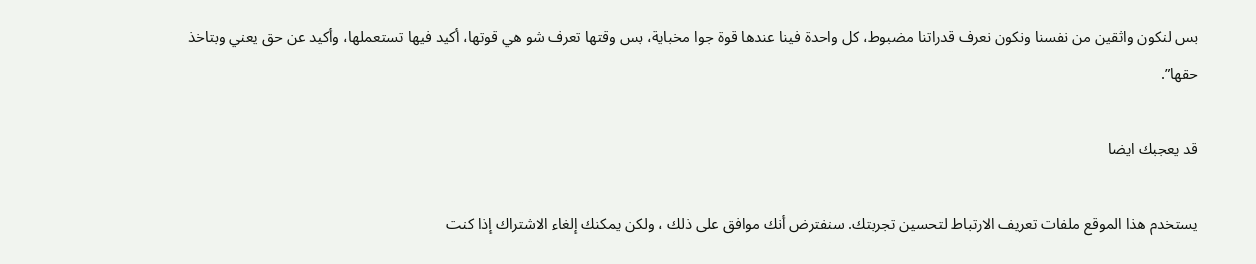بس لنكون واثقين من نفسنا ونكون نعرف قدراتنا مضبوط، كل واحدة فينا عندها قوة جوا مخباية، بس وقتها تعرف شو هي قوتها، أكيد فيها تستعملها، وأكيد عن حق يعني وبتاخذ حقها”.

قد يعجبك ايضا

يستخدم هذا الموقع ملفات تعريف الارتباط لتحسين تجربتك. سنفترض أنك موافق على ذلك ، ولكن يمكنك إلغاء الاشتراك إذا كنت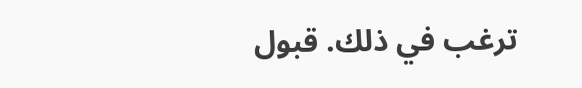ترغب في ذلك. قبول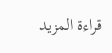قراءة المزيد